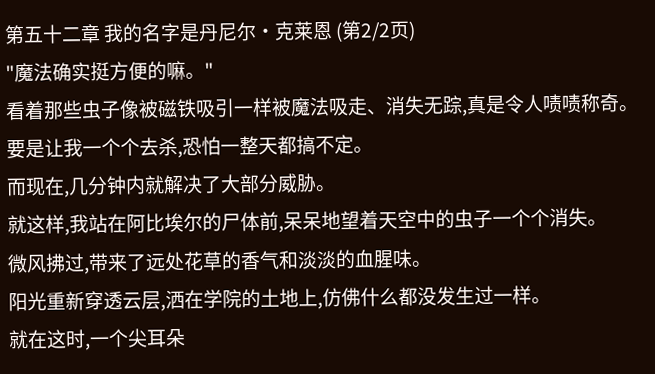第五十二章 我的名字是丹尼尔·克莱恩 (第2/2页)
"魔法确实挺方便的嘛。"
看着那些虫子像被磁铁吸引一样被魔法吸走、消失无踪,真是令人啧啧称奇。
要是让我一个个去杀,恐怕一整天都搞不定。
而现在,几分钟内就解决了大部分威胁。
就这样,我站在阿比埃尔的尸体前,呆呆地望着天空中的虫子一个个消失。
微风拂过,带来了远处花草的香气和淡淡的血腥味。
阳光重新穿透云层,洒在学院的土地上,仿佛什么都没发生过一样。
就在这时,一个尖耳朵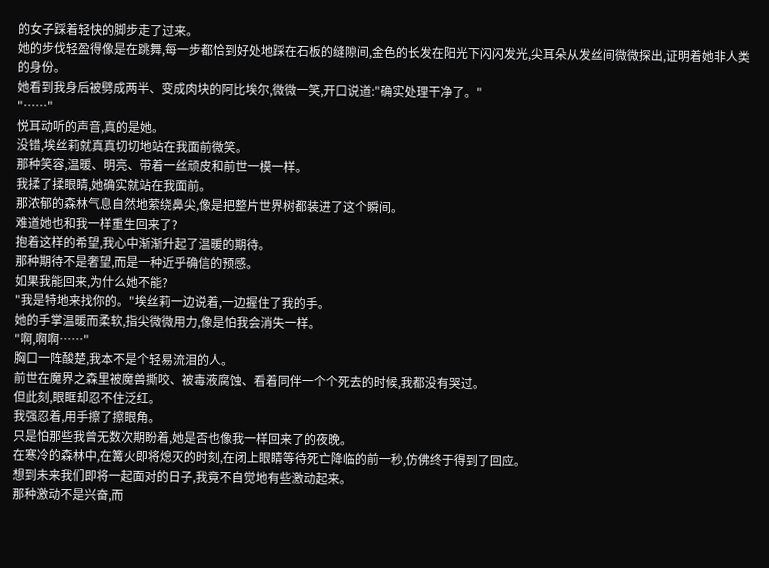的女子踩着轻快的脚步走了过来。
她的步伐轻盈得像是在跳舞,每一步都恰到好处地踩在石板的缝隙间,金色的长发在阳光下闪闪发光,尖耳朵从发丝间微微探出,证明着她非人类的身份。
她看到我身后被劈成两半、变成肉块的阿比埃尔,微微一笑,开口说道:"确实处理干净了。"
"……"
悦耳动听的声音,真的是她。
没错,埃丝莉就真真切切地站在我面前微笑。
那种笑容,温暖、明亮、带着一丝顽皮和前世一模一样。
我揉了揉眼睛,她确实就站在我面前。
那浓郁的森林气息自然地萦绕鼻尖,像是把整片世界树都装进了这个瞬间。
难道她也和我一样重生回来了?
抱着这样的希望,我心中渐渐升起了温暖的期待。
那种期待不是奢望,而是一种近乎确信的预感。
如果我能回来,为什么她不能?
"我是特地来找你的。"埃丝莉一边说着,一边握住了我的手。
她的手掌温暖而柔软,指尖微微用力,像是怕我会消失一样。
"啊,啊啊……"
胸口一阵酸楚,我本不是个轻易流泪的人。
前世在魔界之森里被魔兽撕咬、被毒液腐蚀、看着同伴一个个死去的时候,我都没有哭过。
但此刻,眼眶却忍不住泛红。
我强忍着,用手擦了擦眼角。
只是怕那些我曾无数次期盼着,她是否也像我一样回来了的夜晚。
在寒冷的森林中,在篝火即将熄灭的时刻,在闭上眼睛等待死亡降临的前一秒,仿佛终于得到了回应。
想到未来我们即将一起面对的日子,我竟不自觉地有些激动起来。
那种激动不是兴奋,而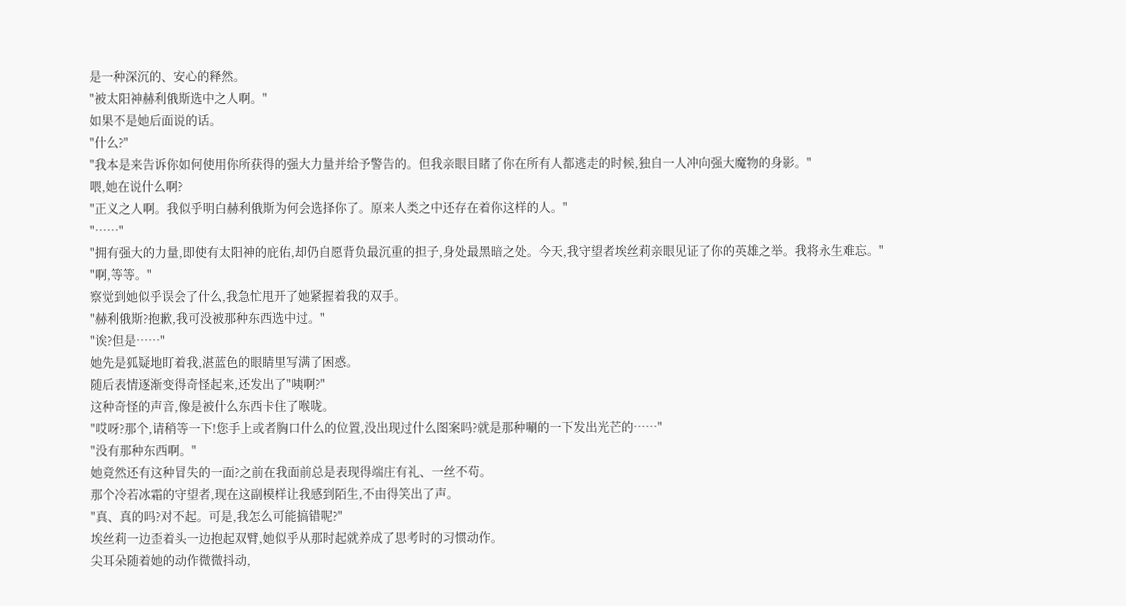是一种深沉的、安心的释然。
"被太阳神赫利俄斯选中之人啊。"
如果不是她后面说的话。
"什么?"
"我本是来告诉你如何使用你所获得的强大力量并给予警告的。但我亲眼目睹了你在所有人都逃走的时候,独自一人冲向强大魔物的身影。"
喂,她在说什么啊?
"正义之人啊。我似乎明白赫利俄斯为何会选择你了。原来人类之中还存在着你这样的人。"
"……"
"拥有强大的力量,即使有太阳神的庇佑,却仍自愿背负最沉重的担子,身处最黑暗之处。今天,我守望者埃丝莉亲眼见证了你的英雄之举。我将永生难忘。"
"啊,等等。"
察觉到她似乎误会了什么,我急忙甩开了她紧握着我的双手。
"赫利俄斯?抱歉,我可没被那种东西选中过。"
"诶?但是……"
她先是狐疑地盯着我,湛蓝色的眼睛里写满了困惑。
随后表情逐渐变得奇怪起来,还发出了"咦啊?"
这种奇怪的声音,像是被什么东西卡住了喉咙。
"哎呀?那个,请稍等一下!您手上或者胸口什么的位置,没出现过什么图案吗?就是那种唰的一下发出光芒的……"
"没有那种东西啊。"
她竟然还有这种冒失的一面?之前在我面前总是表现得端庄有礼、一丝不苟。
那个冷若冰霜的守望者,现在这副模样让我感到陌生,不由得笑出了声。
"真、真的吗?对不起。可是,我怎么可能搞错呢?"
埃丝莉一边歪着头一边抱起双臂,她似乎从那时起就养成了思考时的习惯动作。
尖耳朵随着她的动作微微抖动,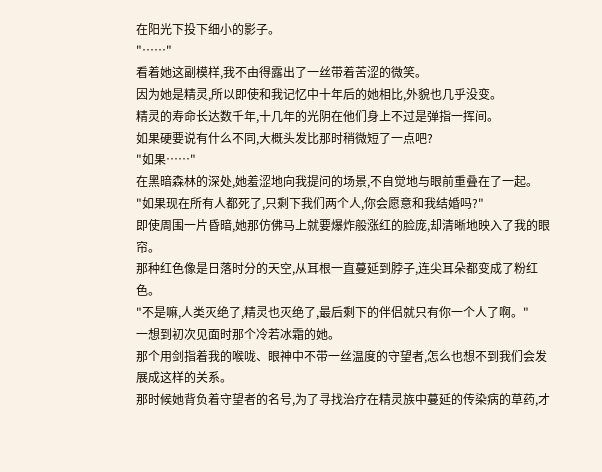在阳光下投下细小的影子。
"……"
看着她这副模样,我不由得露出了一丝带着苦涩的微笑。
因为她是精灵,所以即使和我记忆中十年后的她相比,外貌也几乎没变。
精灵的寿命长达数千年,十几年的光阴在他们身上不过是弹指一挥间。
如果硬要说有什么不同,大概头发比那时稍微短了一点吧?
"如果……"
在黑暗森林的深处,她羞涩地向我提问的场景,不自觉地与眼前重叠在了一起。
"如果现在所有人都死了,只剩下我们两个人,你会愿意和我结婚吗?"
即使周围一片昏暗,她那仿佛马上就要爆炸般涨红的脸庞,却清晰地映入了我的眼帘。
那种红色像是日落时分的天空,从耳根一直蔓延到脖子,连尖耳朵都变成了粉红色。
"不是嘛,人类灭绝了,精灵也灭绝了,最后剩下的伴侣就只有你一个人了啊。"
一想到初次见面时那个冷若冰霜的她。
那个用剑指着我的喉咙、眼神中不带一丝温度的守望者,怎么也想不到我们会发展成这样的关系。
那时候她背负着守望者的名号,为了寻找治疗在精灵族中蔓延的传染病的草药,才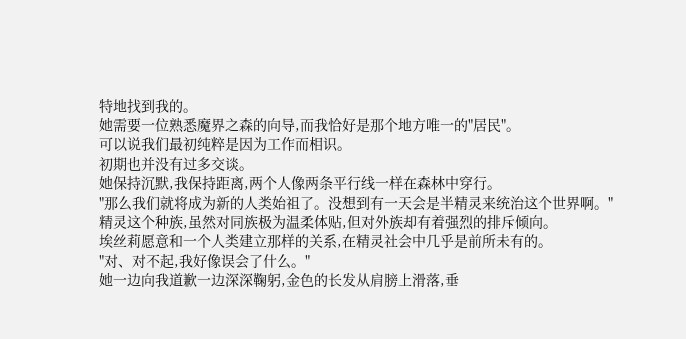特地找到我的。
她需要一位熟悉魔界之森的向导,而我恰好是那个地方唯一的"居民"。
可以说我们最初纯粹是因为工作而相识。
初期也并没有过多交谈。
她保持沉默,我保持距离,两个人像两条平行线一样在森林中穿行。
"那么我们就将成为新的人类始祖了。没想到有一天会是半精灵来统治这个世界啊。"
精灵这个种族,虽然对同族极为温柔体贴,但对外族却有着强烈的排斥倾向。
埃丝莉愿意和一个人类建立那样的关系,在精灵社会中几乎是前所未有的。
"对、对不起,我好像误会了什么。"
她一边向我道歉一边深深鞠躬,金色的长发从肩膀上滑落,垂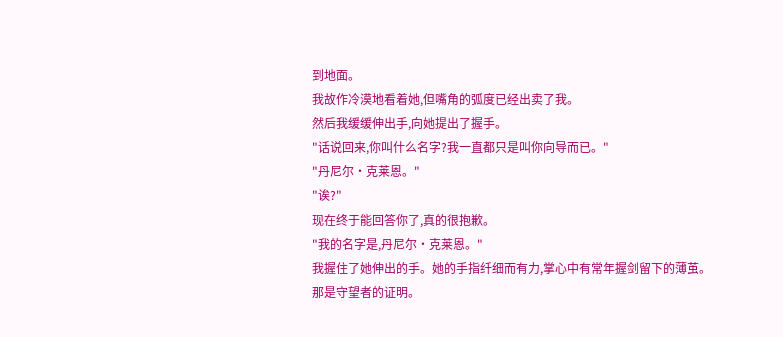到地面。
我故作冷漠地看着她,但嘴角的弧度已经出卖了我。
然后我缓缓伸出手,向她提出了握手。
"话说回来,你叫什么名字?我一直都只是叫你向导而已。"
"丹尼尔·克莱恩。"
"诶?"
现在终于能回答你了,真的很抱歉。
"我的名字是,丹尼尔·克莱恩。"
我握住了她伸出的手。她的手指纤细而有力,掌心中有常年握剑留下的薄茧。
那是守望者的证明。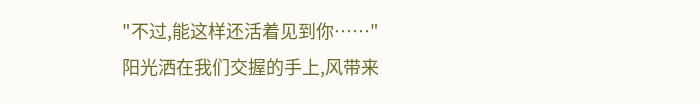"不过,能这样还活着见到你……"
阳光洒在我们交握的手上,风带来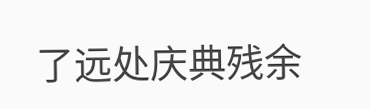了远处庆典残余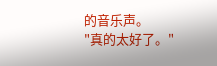的音乐声。
"真的太好了。"